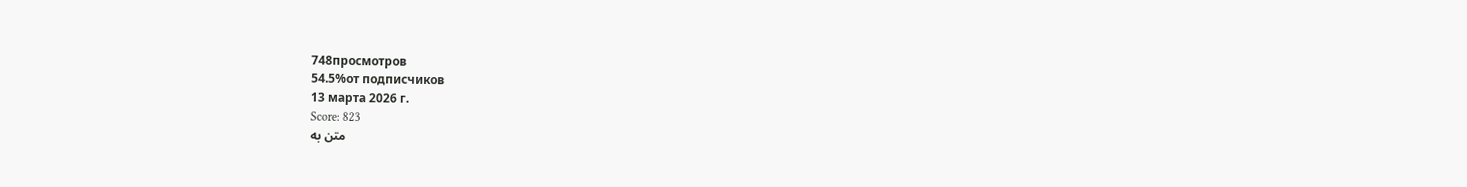748просмотров
54.5%от подписчиков
13 марта 2026 г.
Score: 823
متن به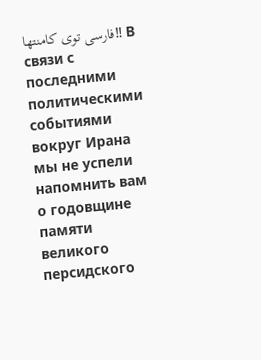فارسی توی کامنتها‼ В связи с последними политическими событиями вокруг Ирана мы не успели напомнить вам о годовщине памяти великого персидского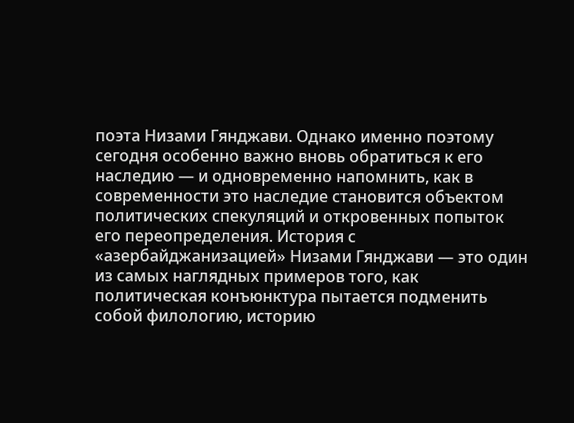поэта Низами Гянджави. Однако именно поэтому сегодня особенно важно вновь обратиться к его наследию — и одновременно напомнить, как в современности это наследие становится объектом политических спекуляций и откровенных попыток его переопределения. История с «азербайджанизацией» Низами Гянджави — это один из самых наглядных примеров того, как политическая конъюнктура пытается подменить собой филологию, историю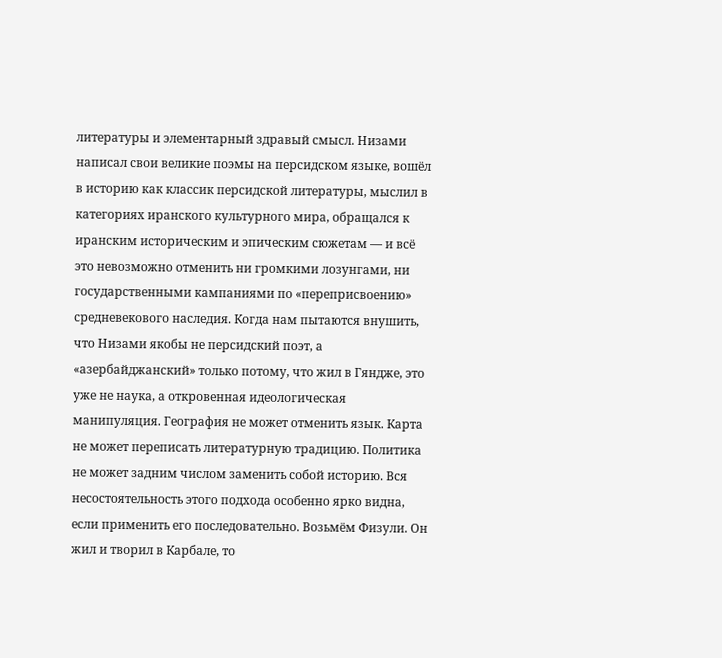литературы и элементарный здравый смысл. Низами написал свои великие поэмы на персидском языке, вошёл в историю как классик персидской литературы, мыслил в категориях иранского культурного мира, обращался к иранским историческим и эпическим сюжетам — и всё это невозможно отменить ни громкими лозунгами, ни государственными кампаниями по «переприсвоению» средневекового наследия. Когда нам пытаются внушить, что Низами якобы не персидский поэт, а «азербайджанский» только потому, что жил в Гяндже, это уже не наука, а откровенная идеологическая манипуляция. География не может отменить язык. Карта не может переписать литературную традицию. Политика не может задним числом заменить собой историю. Вся несостоятельность этого подхода особенно ярко видна, если применить его последовательно. Возьмём Физули. Он жил и творил в Карбале, то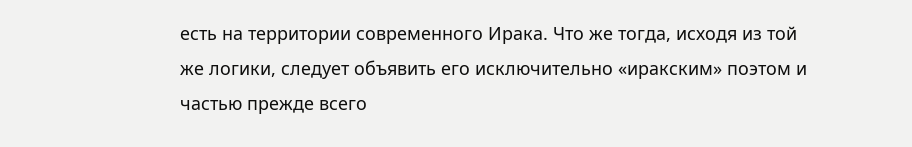есть на территории современного Ирака. Что же тогда, исходя из той же логики, следует объявить его исключительно «иракским» поэтом и частью прежде всего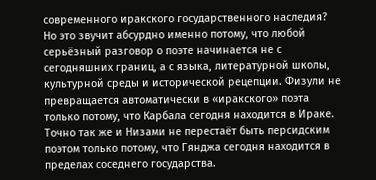современного иракского государственного наследия? Но это звучит абсурдно именно потому, что любой серьёзный разговор о поэте начинается не с сегодняшних границ, а с языка, литературной школы, культурной среды и исторической рецепции. Физули не превращается автоматически в «иракского» поэта только потому, что Карбала сегодня находится в Ираке. Точно так же и Низами не перестаёт быть персидским поэтом только потому, что Гянджа сегодня находится в пределах соседнего государства.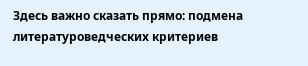Здесь важно сказать прямо: подмена литературоведческих критериев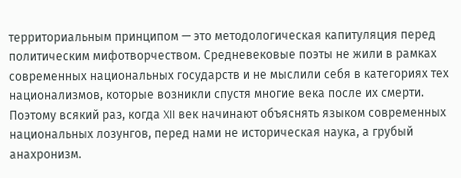территориальным принципом — это методологическая капитуляция перед политическим мифотворчеством. Средневековые поэты не жили в рамках современных национальных государств и не мыслили себя в категориях тех национализмов, которые возникли спустя многие века после их смерти. Поэтому всякий раз, когда XII век начинают объяснять языком современных национальных лозунгов, перед нами не историческая наука, а грубый анахронизм.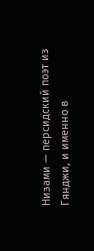Низами — персидский поэт из Гянджи, и именно в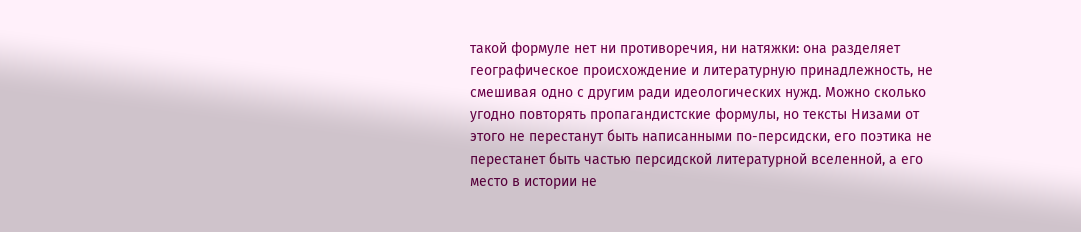такой формуле нет ни противоречия, ни натяжки: она разделяет географическое происхождение и литературную принадлежность, не смешивая одно с другим ради идеологических нужд. Можно сколько угодно повторять пропагандистские формулы, но тексты Низами от этого не перестанут быть написанными по-персидски, его поэтика не перестанет быть частью персидской литературной вселенной, а его место в истории не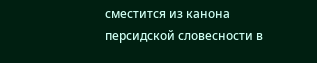сместится из канона персидской словесности в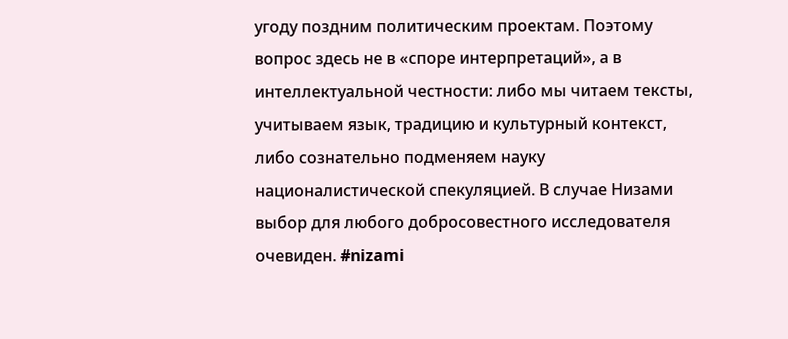угоду поздним политическим проектам. Поэтому вопрос здесь не в «споре интерпретаций», а в интеллектуальной честности: либо мы читаем тексты, учитываем язык, традицию и культурный контекст, либо сознательно подменяем науку националистической спекуляцией. В случае Низами выбор для любого добросовестного исследователя очевиден. #nizami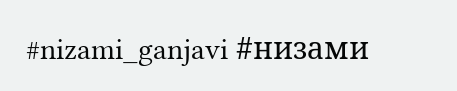#nizami_ganjavi #низами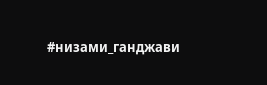#низами_ганджави